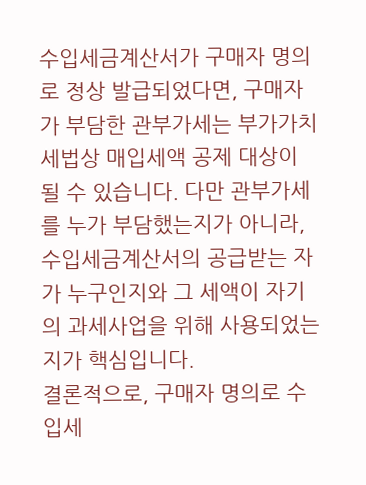수입세금계산서가 구매자 명의로 정상 발급되었다면, 구매자가 부담한 관부가세는 부가가치세법상 매입세액 공제 대상이 될 수 있습니다. 다만 관부가세를 누가 부담했는지가 아니라, 수입세금계산서의 공급받는 자가 누구인지와 그 세액이 자기의 과세사업을 위해 사용되었는지가 핵심입니다.
결론적으로, 구매자 명의로 수입세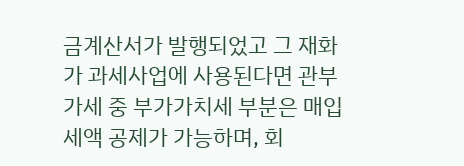금계산서가 발행되었고 그 재화가 과세사업에 사용된다면 관부가세 중 부가가치세 부분은 매입세액 공제가 가능하며, 회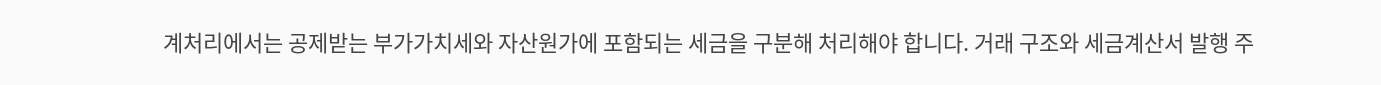계처리에서는 공제받는 부가가치세와 자산원가에 포함되는 세금을 구분해 처리해야 합니다. 거래 구조와 세금계산서 발행 주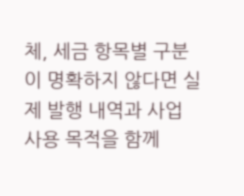체, 세금 항목별 구분이 명확하지 않다면 실제 발행 내역과 사업 사용 목적을 함께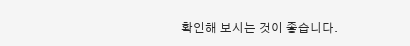확인해 보시는 것이 좋습니다.